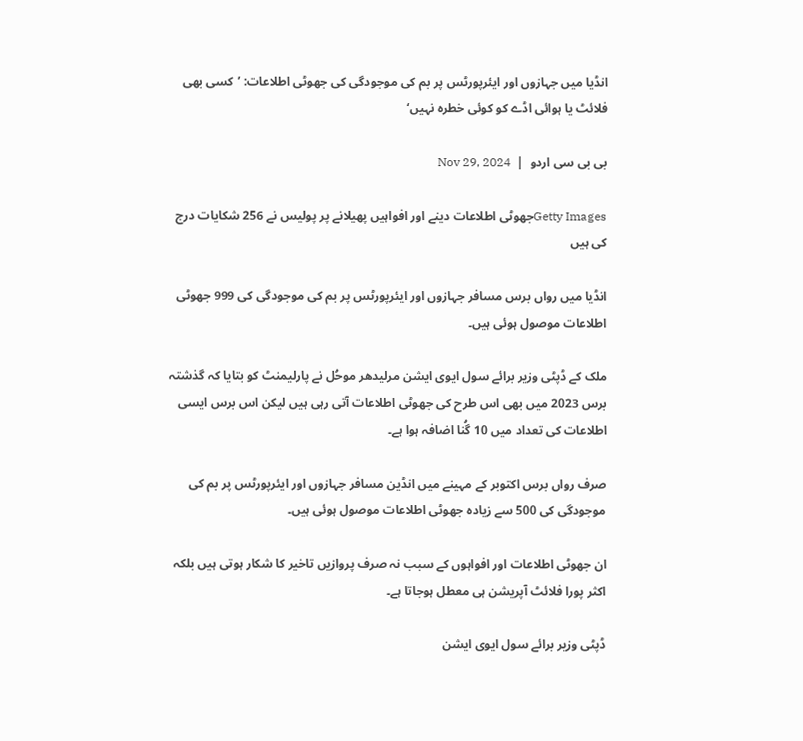انڈیا میں جہازوں اور ایئرپورٹس پر بم کی موجودگی کی جھوٹی اطلاعات: ’کسی بھی فلائٹ یا ہوائی اڈے کو کوئی خطرہ نہیں‘

بی بی سی اردو  |  Nov 29, 2024

Getty Imagesجھوٹی اطلاعات دینے اور افواہیں پھیلانے پر پولیس نے 256 شکایات درج کی ہیں

انڈیا میں رواں برس مسافر جہازوں اور ایئرپورٹس پر بم کی موجودگی کی 999 جھوٹی اطلاعات موصول ہوئی ہیں۔

ملک کے ڈپٹی وزیر برائے سول ایوی ایشن مرلیدھر موحُل نے پارلیمنٹ کو بتایا کہ گذشتہ برس 2023 میں بھی اس طرح کی جھوٹی اطلاعات آتی رہی ہیں لیکن اس برس ایسی اطلاعات کی تعداد میں 10 گُنا اضافہ ہوا ہے۔

صرف رواں برس اکتوبر کے مہینے میں انڈین مسافر جہازوں اور ایئرپورٹس پر بم کی موجودگی کی 500 سے زیادہ جھوٹی اطلاعات موصول ہوئی ہیں۔

ان جھوٹی اطلاعات اور افواہوں کے سبب نہ صرف پروازیں تاخیر کا شکار ہوتی ہیں بلکہ اکثر پورا فلائٹ آپریشن ہی معطل ہوجاتا ہے۔

ڈپٹی وزیر برائے سول ایوی ایشن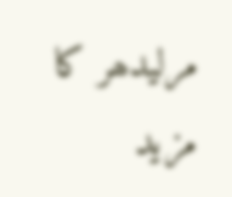مرلیدھر کا مزید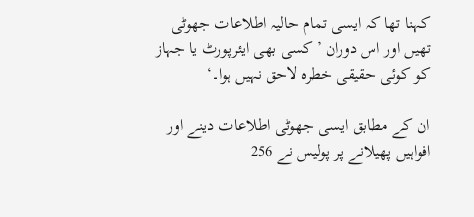کہنا تھا کہ ایسی تمام حالیہ اطلاعات جھوٹی تھیں اور اس دوران ’کسی بھی ایئرپورٹ یا جہاز کو کوئی حقیقی خطرہ لاحق نہیں ہوا۔‘

ان کے مطابق ایسی جھوٹی اطلاعات دینے اور افواہیں پھیلانے پر پولیس نے 256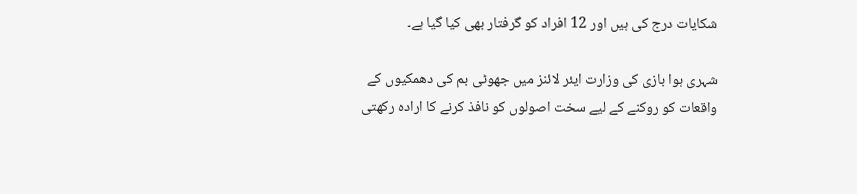شکایات درج کی ہیں اور 12 افراد کو گرفتار بھی کیا گیا ہے۔

شہری ہوا بازی کی وزارت ایئر لائنز میں جھوٹی بم کی دھمکیوں کے واقعات کو روکنے کے لیے سخت اصولوں کو نافذ کرنے کا ارادہ رکھتی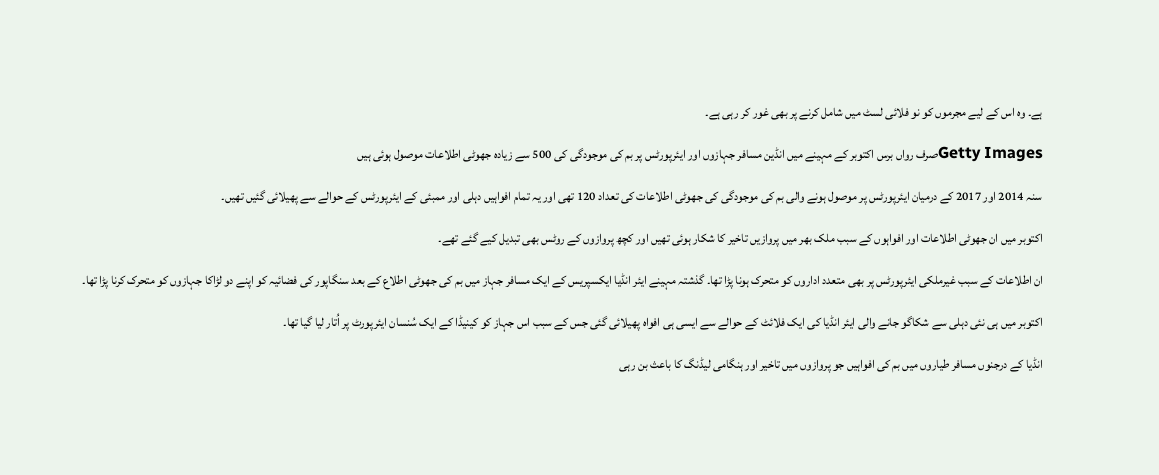ہے۔ وہ اس کے لیے مجرموں کو نو فلائی لسٹ میں شامل کرنے پر بھی غور کر رہی ہے۔

Getty Imagesصرف رواں برس اکتوبر کے مہینے میں انڈین مسافر جہازوں اور ایئرپورٹس پر بم کی موجودگی کی 500 سے زیادہ جھوٹی اطلاعات موصول ہوئی ہیں

سنہ 2014 اور 2017 کے درمیان ایئرپورٹس پر موصول ہونے والی بم کی موجودگی کی جھوٹی اطلاعات کی تعداد 120 تھی اور یہ تمام افواہیں دہلی اور ممبئی کے ایئرپورٹس کے حوالے سے پھیلائی گئیں تھیں۔

اکتوبر میں ان جھوٹی اطلاعات اور افواہوں کے سبب ملک بھر میں پروازیں تاخیر کا شکار ہوئی تھیں اور کچھ پروازوں کے روٹس بھی تبدیل کیے گئے تھے۔

ان اطلاعات کے سبب غیرملکی ایئرپورٹس پر بھی متعدد اداروں کو متحرک ہونا پڑا تھا۔ گذشتہ مہینے ایئر انڈیا ایکسپریس کے ایک مسافر جہاز میں بم کی جھوٹی اطلاع کے بعد سنگاپور کی فضائیہ کو اپنے دو لڑاکا جہازوں کو متحرک کرنا پڑا تھا۔

اکتوبر میں ہی نئی دہلی سے شکاگو جانے والی ایئر انڈیا کی ایک فلائٹ کے حوالے سے ایسی ہی افواہ پھیلائی گئی جس کے سبب اس جہاز کو کینیڈا کے ایک سُنسان ایئرپورٹ پر اُتار لیا گیا تھا۔

انڈیا کے درجنوں مسافر طیاروں میں بم کی افواہیں جو پروازوں میں تاخیر اور ہنگامی لیڈنگ کا باعث بن رہی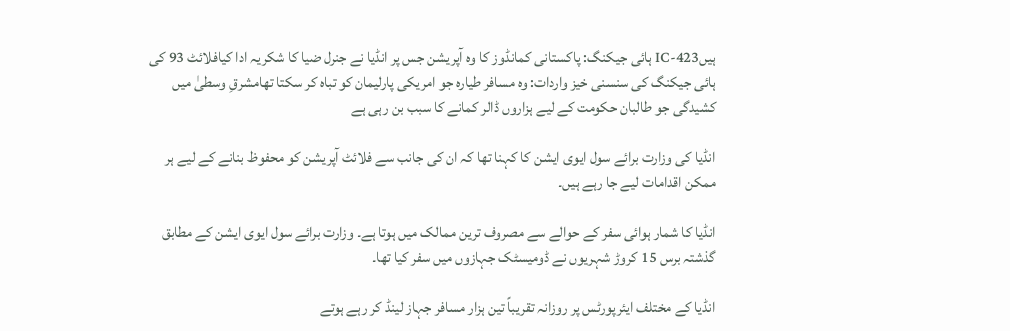ہیںIC-423 ہائی جیکنگ: پاکستانی کمانڈوز کا وہ آپریشن جس پر انڈیا نے جنرل ضیا کا شکریہ ادا کیافلائٹ 93 کی ہائی جیکنگ کی سنسنی خیز واردات: وہ مسافر طیارہ جو امریکی پارلیمان کو تباہ کر سکتا تھامشرقِ وسطیٰ میں کشیدگی جو طالبان حکومت کے لیے ہزاروں ڈالر کمانے کا سبب بن رہی ہے

انڈیا کی وزارت برائے سول ایوی ایشن کا کہنا تھا کہ ان کی جانب سے فلائٹ آپریشن کو محفوظ بنانے کے لیے ہر ممکن اقدامات لیے جا رہے ہیں۔

انڈیا کا شمار ہوائی سفر کے حوالے سے مصروف ترین ممالک میں ہوتا ہے۔ وزارت برائے سول ایوی ایشن کے مطابق گذشتہ برس 15 کروڑ شہریوں نے ڈومیسٹک جہازوں میں سفر کیا تھا۔

انڈیا کے مختلف ایئرپورٹس پر روزانہ تقریباً تین ہزار مسافر جہاز لینڈ کر رہے ہوتے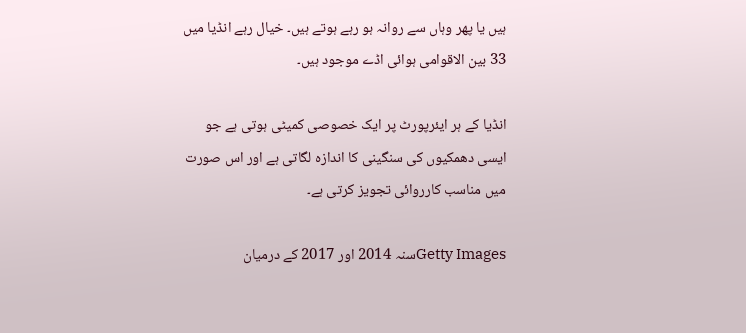ہیں یا پھر وہاں سے روانہ ہو رہے ہوتے ہیں۔ خیال رہے انڈیا میں 33 بین الاقوامی ہوائی اڈے موجود ہیں۔

انڈیا کے ہر ایئرپورٹ پر ایک خصوصی کمیٹی ہوتی ہے جو ایسی دھمکیوں کی سنگینی کا اندازہ لگاتی ہے اور اس صورت میں مناسب کارروائی تجویز کرتی ہے۔

Getty Imagesسنہ 2014 اور 2017 کے درمیان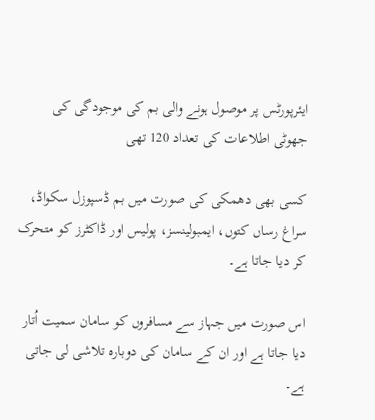ایئرپورٹس پر موصول ہونے والی بم کی موجودگی کی جھوٹی اطلاعات کی تعداد 120 تھی

کسی بھی دھمکی کی صورت میں بم ڈسپوزل سکواڈ، سراغ رساں کتوں، ایمبولینسز، پولیس اور ڈاکٹرز کو متحرک کر دیا جاتا ہے۔

اس صورت میں جہاز سے مسافروں کو سامان سمیت اُتار دیا جاتا ہے اور ان کے سامان کی دوبارہ تلاشی لی جاتی ہے۔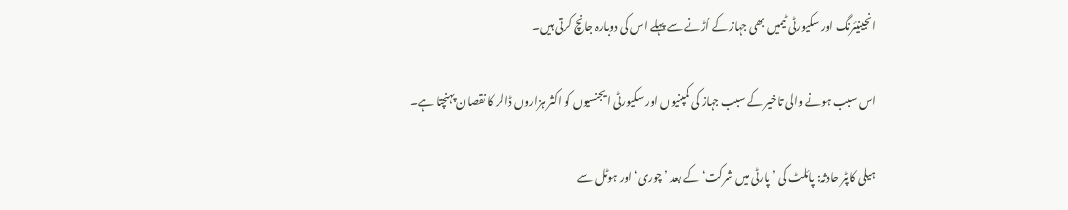انجینیئرنگ اور سکیورٹی ٹیمیں بھی جہاز کے اُڑنے سے پہلے اس کی دوبارہ جانچ کرتی ہیں۔

اس سبب ہونے والی تاخیر کے سبب جہاز کی کمپنیوں اور سکیورٹی ایجنسیوں کو اکثر ہزاروں ڈالر کا نقصان پہنچتا ہے۔

ہیلی کاپٹر حادثہ: پائلٹ کی ’پارٹی میں شرکت‘ کے بعد ’چوری‘ اور ہوٹل سے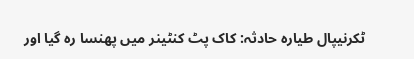ٹکرنیپال طیارہ حادثہ: کاک پٹ کنٹینر میں پھنسا رہ گیا اور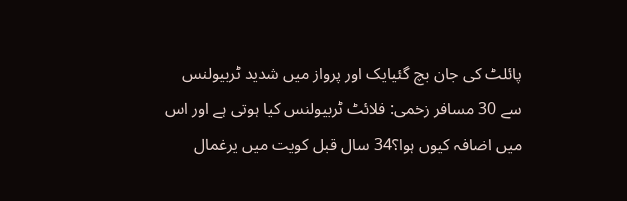پائلٹ کی جان بچ گئیایک اور پرواز میں شدید ٹربیولنس سے 30 مسافر زخمی: فلائٹ ٹربیولنس کیا ہوتی ہے اور اس میں اضافہ کیوں ہوا؟34 سال قبل کویت میں یرغمال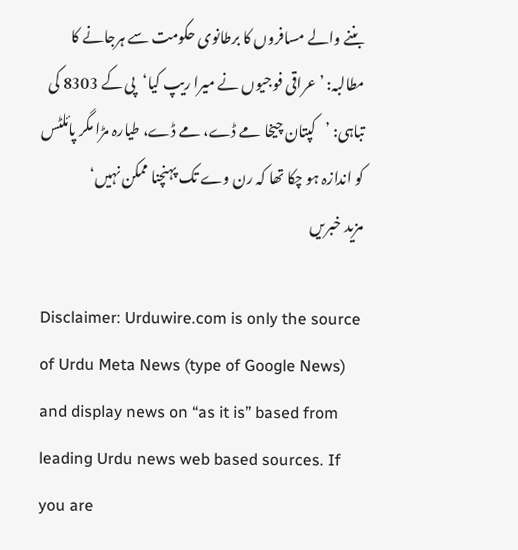بننے والے مسافروں کا برطانوی حکومت سے ہرجانے کا مطالبہ: ’عراقی فوجیوں نے میرا ریپ کیا‘پی کے 8303 کی تباہی: ’کپتان چیخا مے ڈے، مے ڈے، طیارہ مڑا مگر پائلٹس کو اندازہ ہو چکا تھا کہ رن وے تک پہنچنا ممکن نہیں‘
مزید خبریں

Disclaimer: Urduwire.com is only the source of Urdu Meta News (type of Google News) and display news on “as it is” based from leading Urdu news web based sources. If you are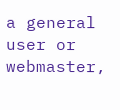a general user or webmaster,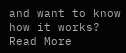and want to know how it works? Read More